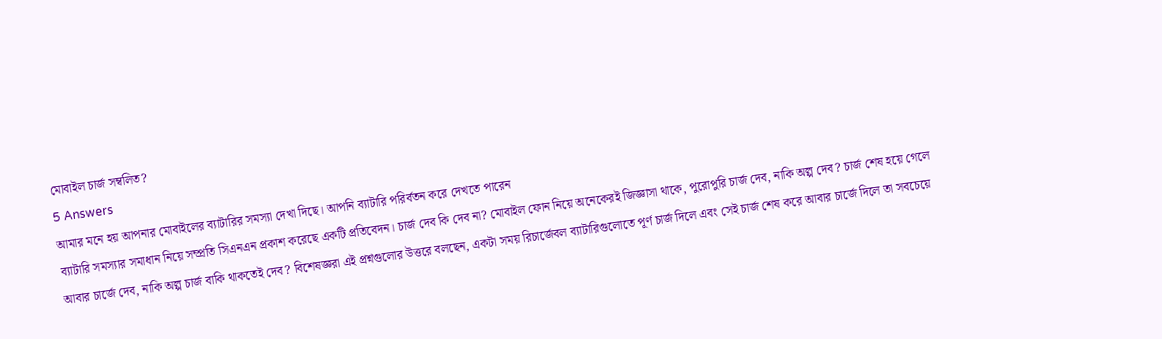মোবাইল চার্জ সম্বলিত?
5 Answers
আমার মনে হয় আপনার মোবাইলের ব্যাটারির সমস্যা দেখা দিছে। আপনি ব্যাটারি পরির্বতন করে দেখতে পারেন
ব্যাটারি সমস্যার সমাধান নিয়ে সম্প্রতি সিএনএন প্রকাশ করেছে একটি প্রতিবেদন। চার্জ দেব কি দেব না? মোবাইল ফোন নিয়ে অনেকেরই জিজ্ঞাসা থাকে, পুরোপুরি চার্জ দেব, নাকি অল্প দেব? চার্জ শেষ হয়ে গেলে আবার চার্জে দেব, নাকি অল্প চার্জ বাকি থাকতেই দেব? বিশেষজ্ঞরা এই প্রশ্নগুলোর উত্তরে বলছেন, একটা সময় রিচার্জেবল ব্যাটারিগুলোতে পূর্ণ চার্জ দিলে এবং সেই চার্জ শেষ করে আবার চার্জে দিলে তা সবচেয়ে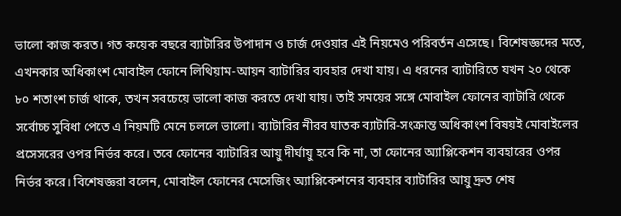ভালো কাজ করত। গত কয়েক বছরে ব্যাটারির উপাদান ও চার্জ দেওয়ার এই নিয়মেও পরিবর্তন এসেছে। বিশেষজ্ঞদের মতে, এখনকার অধিকাংশ মোবাইল ফোনে লিথিয়াম-আয়ন ব্যাটারির ব্যবহার দেখা যায়। এ ধরনের ব্যাটারিতে যখন ২০ থেকে ৮০ শতাংশ চার্জ থাকে, তখন সবচেয়ে ভালো কাজ করতে দেখা যায়। তাই সময়ের সঙ্গে মোবাইল ফোনের ব্যাটারি থেকে সর্বোচ্চ সুবিধা পেতে এ নিয়মটি মেনে চললে ভালো। ব্যাটারির নীরব ঘাতক ব্যাটারি-সংক্রান্ত অধিকাংশ বিষয়ই মোবাইলের প্রসেসরের ওপর নির্ভর করে। তবে ফোনের ব্যাটারির আয়ু দীর্ঘায়ু হবে কি না, তা ফোনের অ্যাপ্লিকেশন ব্যবহারের ওপর নির্ভর করে। বিশেষজ্ঞরা বলেন, মোবাইল ফোনের মেসেজিং অ্যাপ্লিকেশনের ব্যবহার ব্যাটারির আয়ু দ্রুত শেষ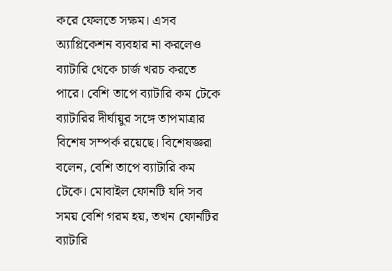করে ফেলতে সক্ষম। এসব অ্যাপ্লিকেশন ব্যবহার না করলেও ব্যাটারি থেকে চার্জ খরচ করতে পারে। বেশি তাপে ব্যাটারি কম টেকে ব্যাটারির দীর্ঘায়ুর সঙ্গে তাপমাত্রার বিশেষ সম্পর্ক রয়েছে। বিশেষজ্ঞরা বলেন, বেশি তাপে ব্যাটারি কম টেকে। মোবাইল ফোনটি যদি সব সময় বেশি গরম হয়, তখন ফোনটির ব্যাটারি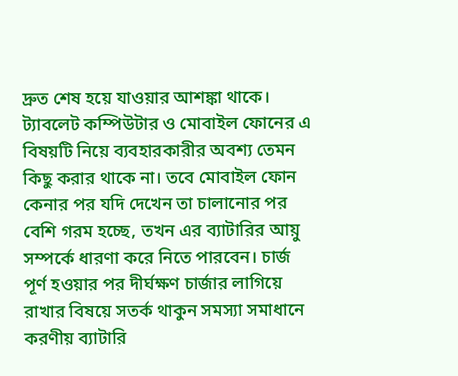দ্রুত শেষ হয়ে যাওয়ার আশঙ্কা থাকে। ট্যাবলেট কম্পিউটার ও মোবাইল ফোনের এ বিষয়টি নিয়ে ব্যবহারকারীর অবশ্য তেমন কিছু করার থাকে না। তবে মোবাইল ফোন কেনার পর যদি দেখেন তা চালানোর পর বেশি গরম হচ্ছে, তখন এর ব্যাটারির আয়ু সম্পর্কে ধারণা করে নিতে পারবেন। চার্জ পূর্ণ হওয়ার পর দীর্ঘক্ষণ চার্জার লাগিয়ে রাখার বিষয়ে সতর্ক থাকুন সমস্যা সমাধানে করণীয় ব্যাটারি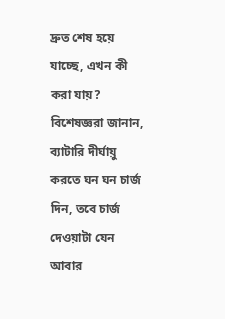দ্রুত শেষ হয়ে যাচ্ছে, এখন কী করা যায়? বিশেষজ্ঞরা জানান, ব্যাটারি দীর্ঘায়ু করতে ঘন ঘন চার্জ দিন, তবে চার্জ দেওয়াটা যেন আবার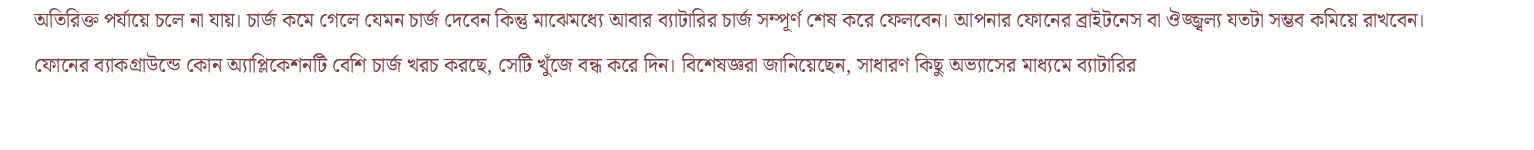অতিরিক্ত পর্যায়ে চলে না যায়। চার্জ কমে গেলে যেমন চার্জ দেবেন কিন্তু মাঝেমধ্যে আবার ব্যাটারির চার্জ সম্পূর্ণ শেষ করে ফেলবেন। আপনার ফোনের ব্রাইটনেস বা ঔজ্জ্বল্য যতটা সম্ভব কমিয়ে রাখবেন। ফোনের ব্যাকগ্রাউন্ডে কোন অ্যাপ্লিকেশনটি বেশি চার্জ খরচ করছে, সেটি খুঁজে বন্ধ করে দিন। বিশেষজ্ঞরা জানিয়েছেন, সাধারণ কিছু অভ্যাসের মাধ্যমে ব্যাটারির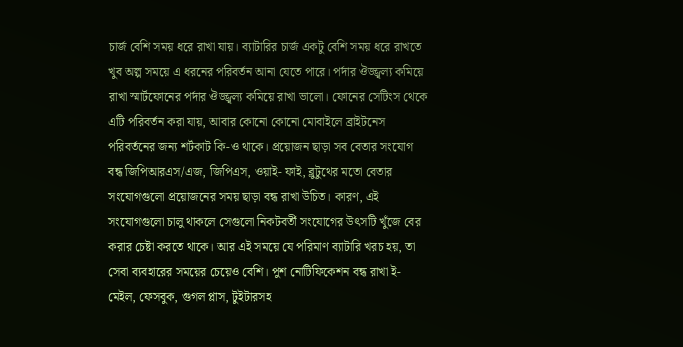চার্জ বেশি সময় ধরে রাখা যায়। ব্যাটারির চার্জ একটু বেশি সময় ধরে রাখতে খুব অল্প সময়ে এ ধরনের পরিবর্তন আনা যেতে পারে। পর্দার ঔজ্জ্বল্য কমিয়ে রাখা স্মার্টফোনের পর্দার ঔজ্জ্বল্য কমিয়ে রাখা ভালো। ফোনের সেটিংস থেকে এটি পরিবর্তন করা যায়, আবার কোনো কোনো মোবাইলে ব্রাইটনেস পরিবর্তনের জন্য শর্টকাট কি-ও থাকে। প্রয়োজন ছাড়া সব বেতার সংযোগ বন্ধ জিপিআরএস/এজ, জিপিএস, ওয়াই- ফাই, ব্লুটুথের মতো বেতার সংযোগগুলো প্রয়োজনের সময় ছাড়া বন্ধ রাখা উচিত। কারণ, এই সংযোগগুলো চালু থাকলে সেগুলো নিকটবর্তী সংযোগের উৎসটি খুঁজে বের করার চেষ্টা করতে থাকে। আর এই সময়ে যে পরিমাণ ব্যাটারি খরচ হয়, তা সেবা ব্যবহারের সময়ের চেয়েও বেশি। পুশ নোটিফিকেশন বন্ধ রাখা ই-মেইল, ফেসবুক, গুগল প্লাস, টুইটারসহ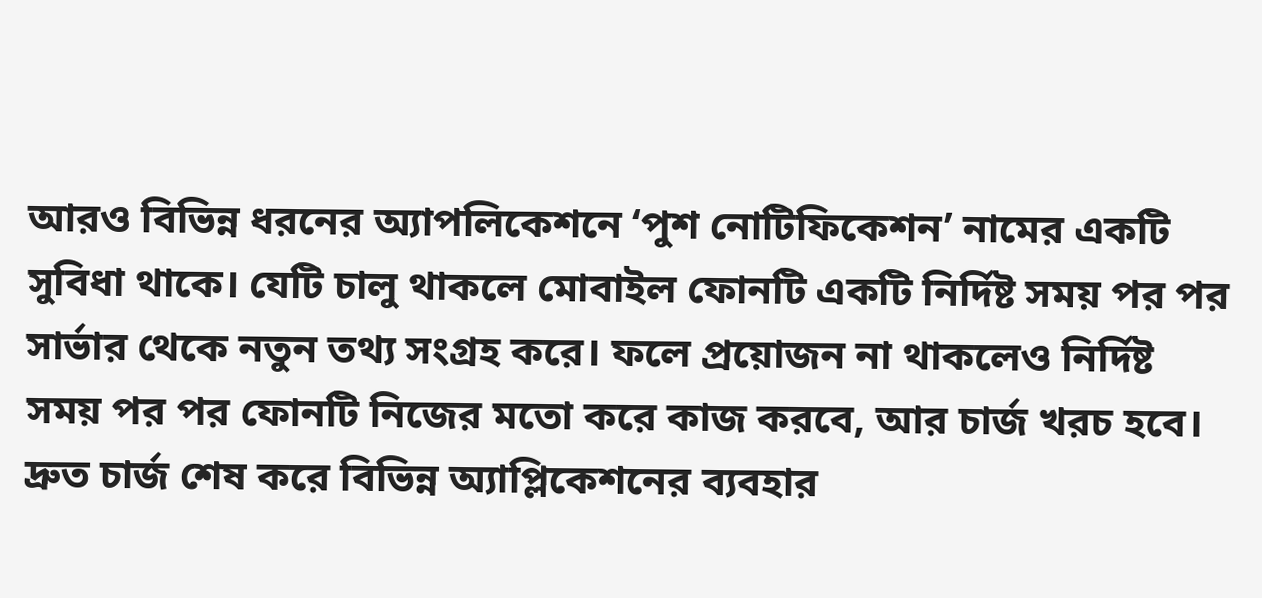আরও বিভিন্ন ধরনের অ্যাপলিকেশনে ‘পুশ নোটিফিকেশন’ নামের একটি সুবিধা থাকে। যেটি চালু থাকলে মোবাইল ফোনটি একটি নির্দিষ্ট সময় পর পর সার্ভার থেকে নতুন তথ্য সংগ্রহ করে। ফলে প্রয়োজন না থাকলেও নির্দিষ্ট সময় পর পর ফোনটি নিজের মতো করে কাজ করবে, আর চার্জ খরচ হবে। দ্রুত চার্জ শেষ করে বিভিন্ন অ্যাপ্লিকেশনের ব্যবহার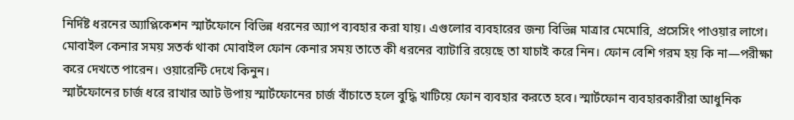নির্দিষ্ট ধরনের অ্যাপ্লিকেশন স্মার্টফোনে বিভিন্ন ধরনের অ্যাপ ব্যবহার করা যায়। এগুলোর ব্যবহারের জন্য বিভিন্ন মাত্রার মেমোরি, প্রসেসিং পাওয়ার লাগে। মোবাইল কেনার সময় সতর্ক থাকা মোবাইল ফোন কেনার সময় তাতে কী ধরনের ব্যাটারি রয়েছে তা যাচাই করে নিন। ফোন বেশি গরম হয় কি না—পরীক্ষা করে দেখতে পারেন। ওয়ারেন্টি দেখে কিনুন।
স্মার্টফোনের চার্জ ধরে রাখার আট উপায় স্মার্টফোনের চার্জ বাঁচাতে হলে বুদ্ধি খাটিয়ে ফোন ব্যবহার করতে হবে। স্মার্টফোন ব্যবহারকারীরা আধুনিক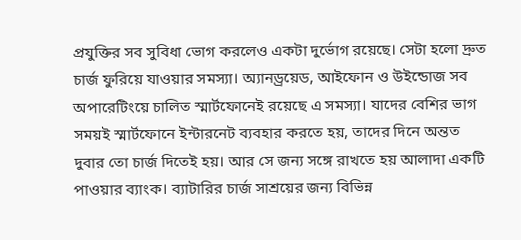প্রযুক্তির সব সুবিধা ভোগ করলেও একটা দুর্ভোগ রয়েছে। সেটা হলো দ্রুত চার্জ ফুরিয়ে যাওয়ার সমস্যা। অ্যানড্রয়েড, আইফোন ও উইন্ডোজ সব অপারেটিংয়ে চালিত স্মার্টফোনেই রয়েছে এ সমস্যা। যাদের বেশির ভাগ সময়ই স্মার্টফোনে ইন্টারনেট ব্যবহার করতে হয়, তাদের দিনে অন্তত দুবার তো চার্জ দিতেই হয়। আর সে জন্য সঙ্গে রাখতে হয় আলাদা একটি পাওয়ার ব্যাংক। ব্যাটারির চার্জ সাশ্রয়ের জন্য বিভিন্ন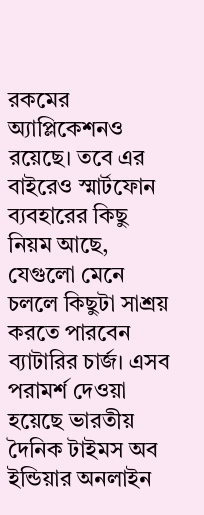রকমের অ্যাপ্লিকেশনও রয়েছে। তবে এর বাইরেও স্মার্টফোন ব্যবহারের কিছু নিয়ম আছে, যেগুলো মেনে চললে কিছুটা সাশ্রয় করতে পারবেন ব্যাটারির চার্জ। এসব পরামর্শ দেওয়া হয়েছে ভারতীয় দৈনিক টাইমস অব ইন্ডিয়ার অনলাইন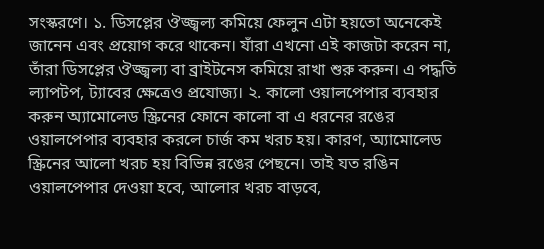সংস্করণে। ১. ডিসপ্লের ঔজ্জ্বল্য কমিয়ে ফেলুন এটা হয়তো অনেকেই জানেন এবং প্রয়োগ করে থাকেন। যাঁরা এখনো এই কাজটা করেন না, তাঁরা ডিসপ্লের ঔজ্জ্বল্য বা ব্রাইটনেস কমিয়ে রাখা শুরু করুন। এ পদ্ধতি ল্যাপটপ, ট্যাবের ক্ষেত্রেও প্রযোজ্য। ২. কালো ওয়ালপেপার ব্যবহার করুন অ্যামোলেড স্ক্রিনের ফোনে কালো বা এ ধরনের রঙের ওয়ালপেপার ব্যবহার করলে চার্জ কম খরচ হয়। কারণ, অ্যামোলেড স্ক্রিনের আলো খরচ হয় বিভিন্ন রঙের পেছনে। তাই যত রঙিন ওয়ালপেপার দেওয়া হবে, আলোর খরচ বাড়বে,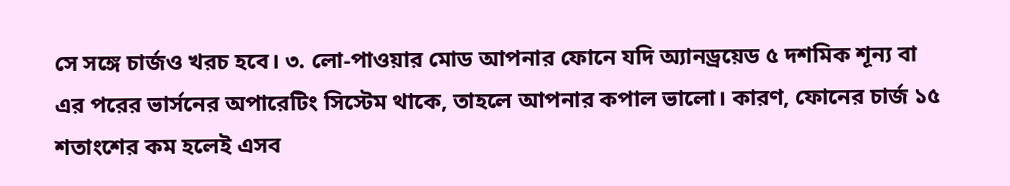সে সঙ্গে চার্জও খরচ হবে। ৩. লো-পাওয়ার মোড আপনার ফোনে যদি অ্যানড্রয়েড ৫ দশমিক শূন্য বা এর পরের ভার্সনের অপারেটিং সিস্টেম থাকে, তাহলে আপনার কপাল ভালো। কারণ, ফোনের চার্জ ১৫ শতাংশের কম হলেই এসব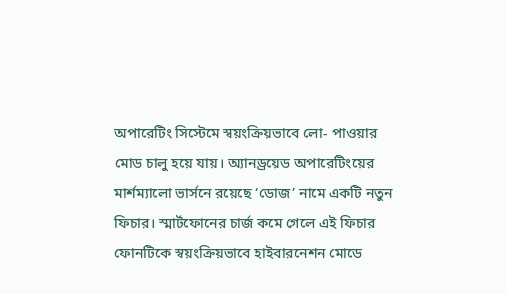অপারেটিং সিস্টেমে স্বয়ংক্রিয়ভাবে লো- পাওয়ার মোড চালু হয়ে যায়। অ্যানড্রয়েড অপারেটিংয়ের মার্শম্যালো ভার্সনে রয়েছে ‘ডোজ’ নামে একটি নতুন ফিচার। স্মার্টফোনের চার্জ কমে গেলে এই ফিচার ফোনটিকে স্বয়ংক্রিয়ভাবে হাইবারনেশন মোডে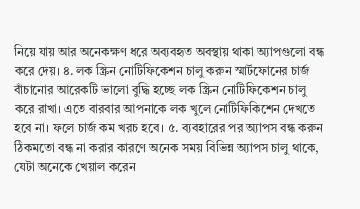নিয়ে যায় আর অনেকক্ষণ ধরে অব্যবহৃত অবস্থায় থাকা অ্যাপগুলো বন্ধ করে দেয়। ৪. লক স্ক্রিন নোটিফিকেশন চালু করুন স্মার্টফোনের চার্জ বাঁচানোর আরেকটি ভালো বুদ্ধি হচ্ছে লক স্ক্রিন নোটিফিকেশন চালু করে রাখা। এতে বারবার আপনাকে লক খুলে নোটিফিকিশেন দেখতে হবে না। ফলে চার্জ কম খরচ হবে। ৫. ব্যবহারের পর অ্যাপস বন্ধ করুন ঠিকমতো বন্ধ না করার কারণে অনেক সময় বিভিন্ন অ্যাপস চালু থাকে, যেটা অনেকে খেয়াল করেন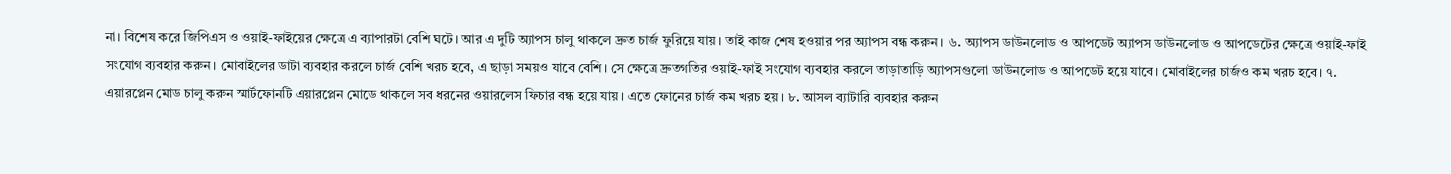না। বিশেষ করে জিপিএস ও ওয়াই-ফাইয়ের ক্ষেত্রে এ ব্যাপারটা বেশি ঘটে। আর এ দুটি অ্যাপস চালু থাকলে দ্রুত চার্জ ফুরিয়ে যায়। তাই কাজ শেষ হওয়ার পর অ্যাপস বন্ধ করুন। ৬. অ্যাপস ডাউনলোড ও আপডেট অ্যাপস ডাউনলোড ও আপডেটের ক্ষেত্রে ওয়াই-ফাই সংযোগ ব্যবহার করুন। মোবাইলের ডাটা ব্যবহার করলে চার্জ বেশি খরচ হবে, এ ছাড়া সময়ও যাবে বেশি। সে ক্ষেত্রে দ্রুতগতির ওয়াই-ফাই সংযোগ ব্যবহার করলে তাড়াতাড়ি অ্যাপসগুলো ডাউনলোড ও আপডেট হয়ে যাবে। মোবাইলের চার্জও কম খরচ হবে। ৭. এয়ারপ্লেন মোড চালু করুন স্মার্টফোনটি এয়ারপ্লেন মোডে থাকলে সব ধরনের ওয়ারলেস ফিচার বন্ধ হয়ে যায়। এতে ফোনের চার্জ কম খরচ হয়। ৮. আসল ব্যাটারি ব্যবহার করুন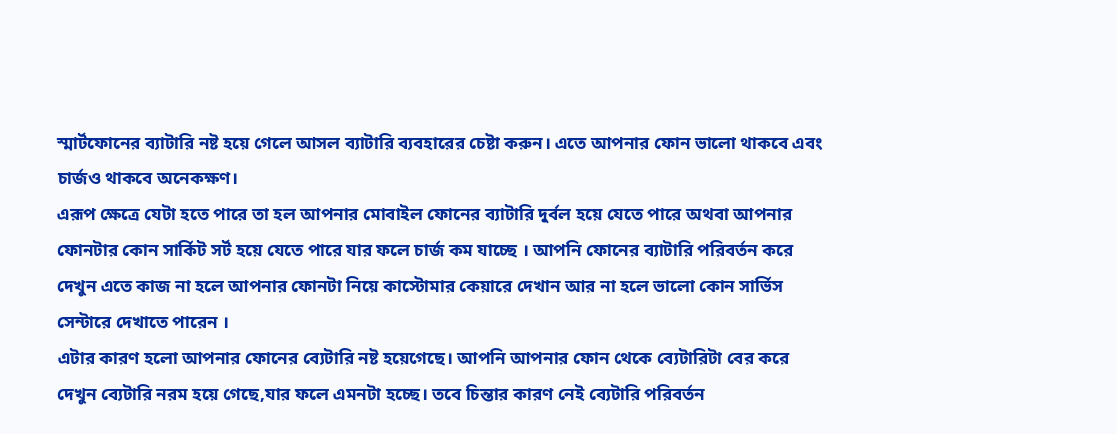স্মার্টফোনের ব্যাটারি নষ্ট হয়ে গেলে আসল ব্যাটারি ব্যবহারের চেষ্টা করুন। এতে আপনার ফোন ভালো থাকবে এবং চার্জও থাকবে অনেকক্ষণ।
এরূপ ক্ষেত্রে যেটা হতে পারে তা হল আপনার মোবাইল ফোনের ব্যাটারি দুর্বল হয়ে যেতে পারে অথবা আপনার ফোনটার কোন সার্কিট সর্ট হয়ে যেতে পারে যার ফলে চার্জ কম যাচ্ছে । আপনি ফোনের ব্যাটারি পরিবর্তন করে দেখুন এতে কাজ না হলে আপনার ফোনটা নিয়ে কাস্টোমার কেয়ারে দেখান আর না হলে ভালো কোন সার্ভিস সেন্টারে দেখাতে পারেন ।
এটার কারণ হলো আপনার ফোনের ব্যেটারি নষ্ট হয়েগেছে। আপনি আপনার ফোন থেকে ব্যেটারিটা বের করে দেখুন ব্যেটারি নরম হয়ে গেছে,যার ফলে এমনটা হচ্ছে। তবে চিন্তার কারণ নেই ব্যেটারি পরিবর্তন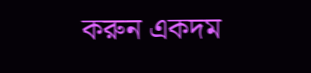করুন একদম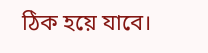ঠিক হয়ে যাবে।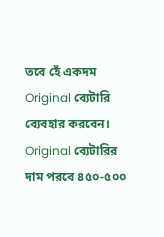তবে হেঁ একদম Original ব্যেটারি ব্যেবহার করবেন। Original ব্যেটারির দাম পরবে ৪৫০-৫০০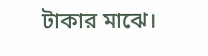টাকার মাঝে।